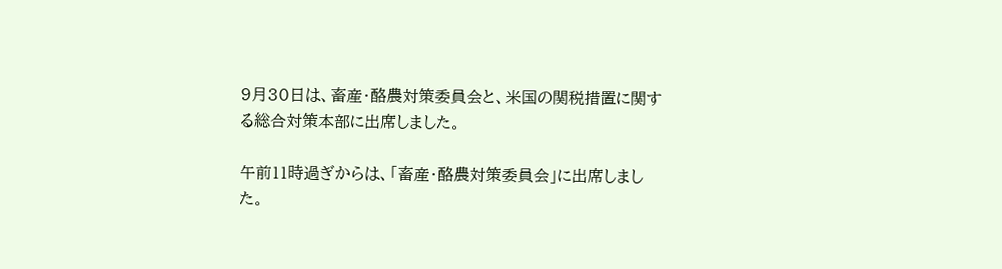9月30日は、畜産・酪農対策委員会と、米国の関税措置に関する総合対策本部に出席しました。

午前11時過ぎからは、「畜産・酪農対策委員会」に出席しました。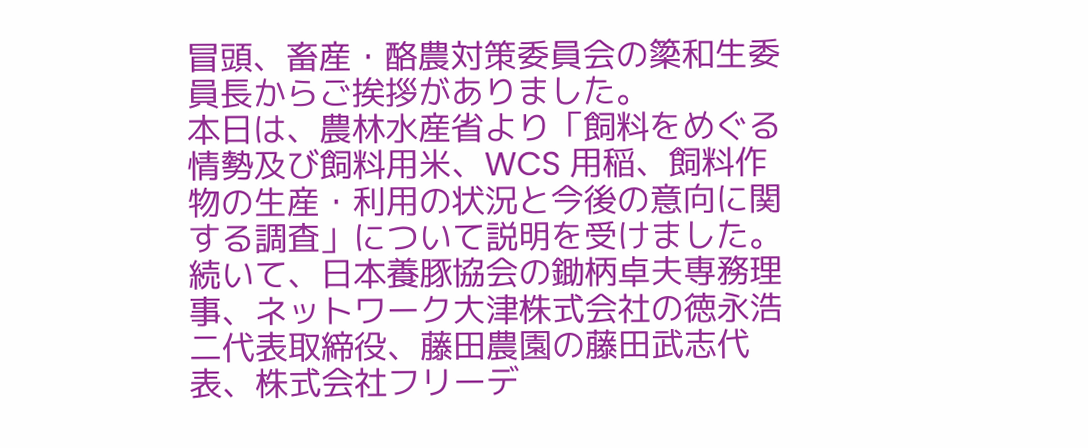冒頭、畜産・酪農対策委員会の簗和生委員長からご挨拶がありました。
本日は、農林水産省より「飼料をめぐる情勢及び飼料用米、WCS 用稲、飼料作物の生産・利用の状況と今後の意向に関する調査」について説明を受けました。
続いて、日本養豚協会の鋤柄卓夫専務理事、ネットワーク大津株式会社の徳永浩二代表取締役、藤田農園の藤田武志代表、株式会社フリーデ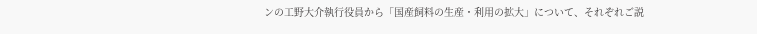ンの工野大介執行役員から「国産飼料の生産・利用の拡大」について、それぞれご説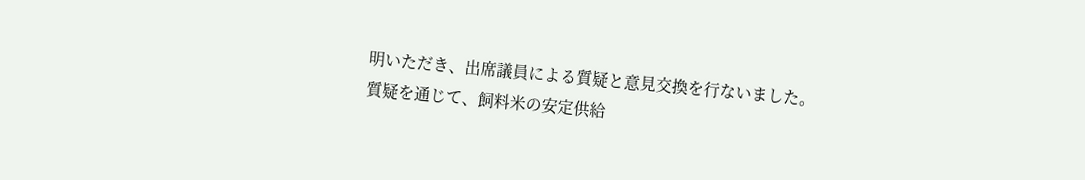明いただき、出席議員による質疑と意見交換を行ないました。
質疑を通じて、飼料米の安定供給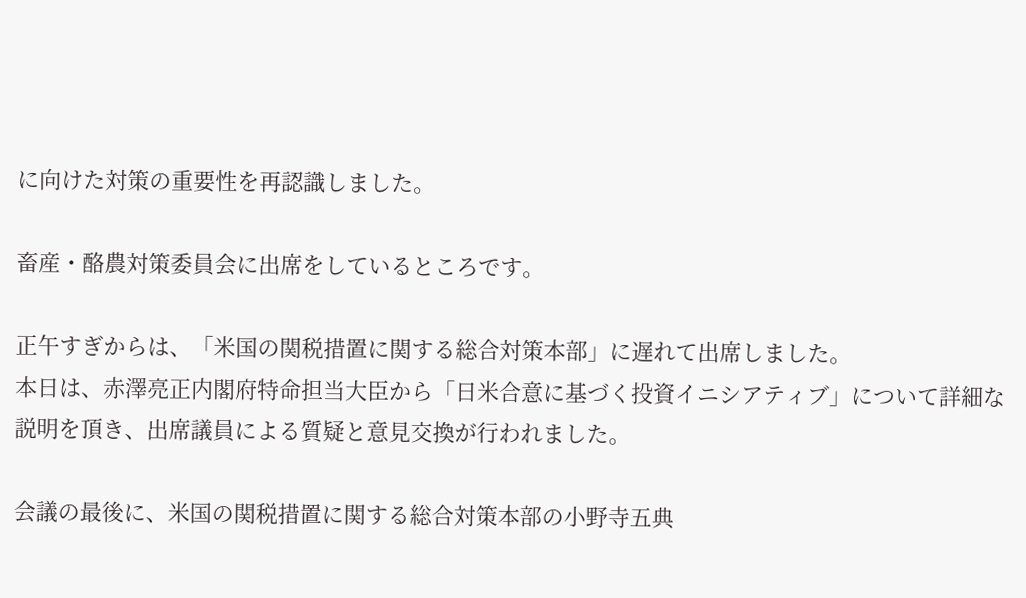に向けた対策の重要性を再認識しました。

畜産・酪農対策委員会に出席をしているところです。

正午すぎからは、「米国の関税措置に関する総合対策本部」に遅れて出席しました。
本日は、赤澤亮正内閣府特命担当大臣から「日米合意に基づく投資イニシアティブ」について詳細な説明を頂き、出席議員による質疑と意見交換が行われました。

会議の最後に、米国の関税措置に関する総合対策本部の小野寺五典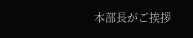本部長がご挨拶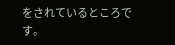をされているところです。